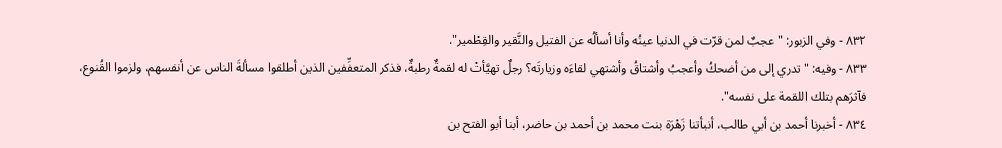٨٣٢ - وفي الزبور: "عجبٌ لمن قرّت في الدنيا عينُه وأنا أسألُه عن الفتيل والنَّقير والقِطْمير".
٨٣٣ - وفيه: "تدري إلى من أضحكُ وأعجبُ وأشتاقُ وأشتهي لقاءَه وزيارتَه؟ رجلٌ تهيَّأتْ له لقمةٌ رطبةٌ، فذكر المتعفِّفين الذين أطلقوا مسألةَ الناس عن أنفسهم، ولزموا القُنوع، فآثرَهم بتلك اللقمة على نفسه".
٨٣٤ - أخبرنا أحمد بن أبي طالب، أنبأتنا زَهْرَة بنت محمد بن أحمد بن حاضر، أبنا أبو الفتح بن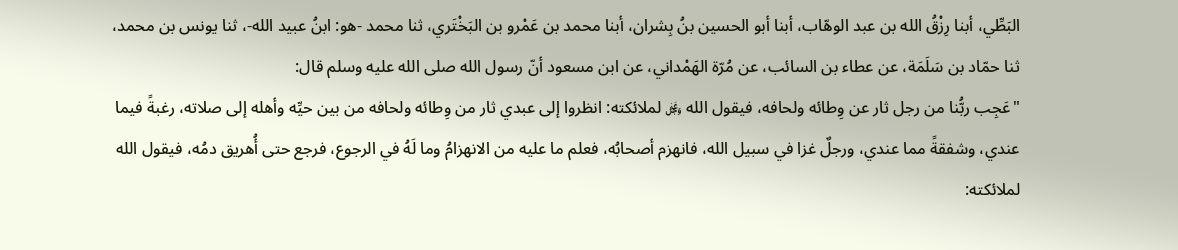البَطِّي، أبنا رِزْقُ الله بن عبد الوهّاب، أبنا أبو الحسين بنُ بِشران، أبنا محمد بن عَمْرو بن البَخْتَري، ثنا محمد -هو: ابنُ عبيد الله-، ثنا يونس بن محمد، ثنا حمّاد بن سَلَمَة، عن عطاء بن السائب، عن مُرّة الهَمْداني، عن ابن مسعود أنّ رسول الله صلى الله عليه وسلم قال:
"عَجِب ربُّنا من رجل ثار عن وِطائه ولحافه، فيقول الله ﷿ لملائكته: انظروا إلى عبدي ثار من وِطائه ولحافه من بين حيِّه وأهله إلى صلاته، رغبةً فيما عندي، وشفقةً مما عندي، ورجلٌ غزا في سبيل الله، فانهزم أصحابُه، فعلم ما عليه من الانهزامُ وما لَهُ في الرجوع، فرجع حتى أُهريق دمُه، فيقول الله لملائكته: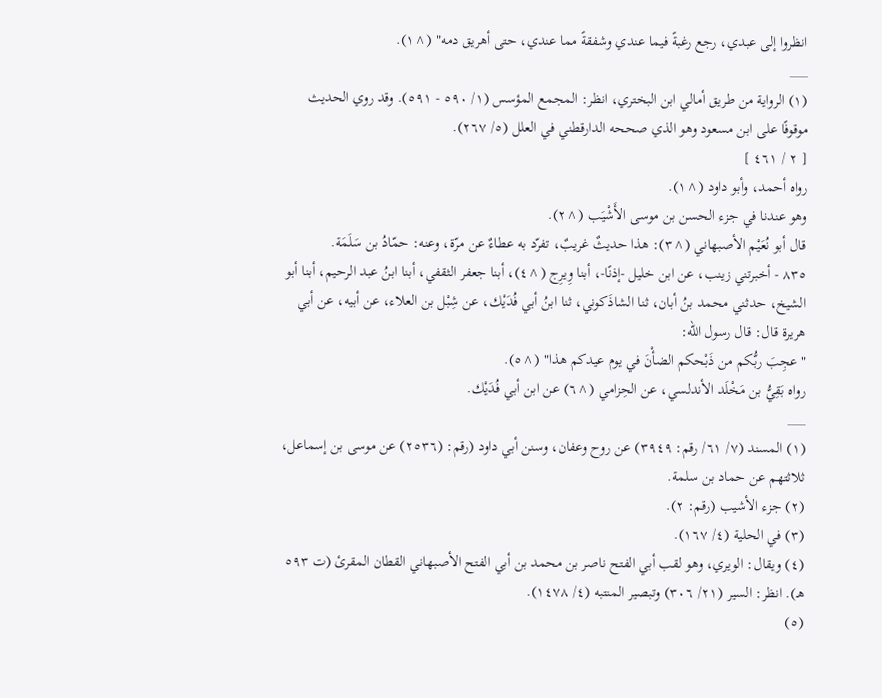انظروا إلى عبدي، رجع رغبةً فيما عندي وشفقةً مما عندي، حتى أهريق دمه" (^١).
___
(١) الرواية من طريق أمالي ابن البختري، انظر: المجمع المؤسس (١/ ٥٩٠ - ٥٩١). وقد روي الحديث موقوفًا على ابن مسعود وهو الذي صححه الدارقطني في العلل (٥/ ٢٦٧).
[ ٢ / ٤٦١ ]
رواه أحمد، وأبو داود (^١).
وهو عندنا في جزء الحسن بن موسى الأَشْيَب (^٢).
قال أبو نُعَيْم الأصبهاني (^٣): هذا حديثٌ غريبٌ، تفرّد به عطاءٌ عن مرّة، وعنه: حمّادُ بن سَلَمَة.
٨٣٥ - أخبرتني زينب، عن ابن خليل -إذنًا-، أبنا وِيرِج (^٤)، أبنا جعفر الثقفي، أبنا ابنُ عبد الرحيم، أبنا أبو الشيخ، حدثني محمد بنُ أبان، ثنا الشاذَكوني، ثنا ابنُ أبي فُدَيْك، عن شِبْل بن العلاء، عن أبيه، عن أبي هريرة قال: قال رسول الله:
"عجِبَ ربُّكم من ذَبْحكم الضأْنَ في يوم عيدكم هذا" (^٥).
رواه بَقِيُّ بن مَخْلَد الأندلسي، عن الحِزامي (^٦) عن ابن أبي فُدَيْك.
___
(١) المسند (٧/ ٦١/ رقم: ٣٩٤٩) عن روح وعفان، وسنن أبي داود (رقم: (٢٥٣٦) عن موسى بن إسماعل، ثلاثتهم عن حماد بن سلمة.
(٢) جزء الأشيب (رقم: ٢).
(٣) في الحلية (٤/ ١٦٧).
(٤) ويقال: الويري، وهو لقب أبي الفتح ناصر بن محمد بن أبي الفتح الأصبهاني القطان المقرئ (ت ٥٩٣ هـ). انظر: السير (٢١/ ٣٠٦) وتبصير المنتبه (٤/ ١٤٧٨).
(٥)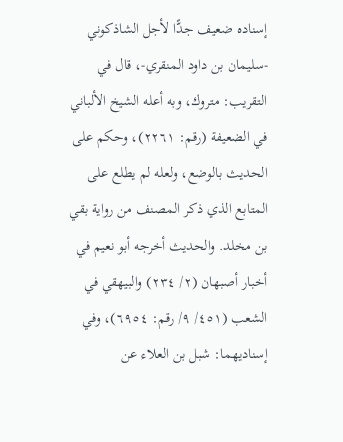إسناده ضعيف جدًّا لأجل الشاذكوني -سليمان بن داود المنقري-، قال في التقريب: متروك، وبه أعله الشيخ الألباني في الضعيفة (رقم: ٢٢٦١)، وحكم على الحديث بالوضع، ولعله لم يطلع على المتابع الذي ذكر المصنف من رواية بقي بن مخلد. والحديث أخرجه أبو نعيم في أخبار أصبهان (٢/ ٢٣٤) والبيهقي في الشعب (٤٥١/ ٩/ رقم: ٦٩٥٤)، وفي إسناديهما: شبل بن العلاء عن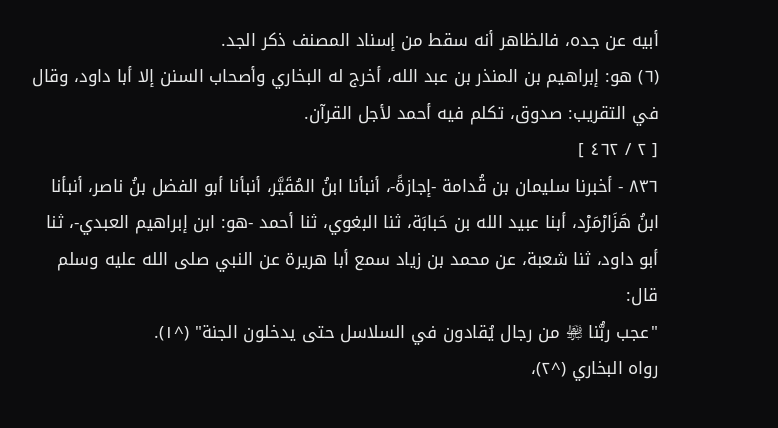أبيه عن جده، فالظاهر أنه سقط من إسناد المصنف ذكر الجد.
(٦) هو: إبراهيم بن المنذر بن عبد الله، أخرج له البخاري وأصحاب السنن إلا أبا داود، وقال في التقريب: صدوق، تكلم فيه أحمد لأجل القرآن.
[ ٢ / ٤٦٢ ]
٨٣٦ - أخبرنا سليمان بن قُدامة -إجازةً-، أنبأنا ابنُ المُقَيَّر، أنبأنا أبو الفضل بنُ ناصر، أنبأنا ابنُ هَزَارْمَرْد، أبنا عبيد الله بن حَبابَة، ثنا البغوي، ثنا أحمد -هو: ابن إبراهيم العبدي-، ثنا أبو داود، ثنا شعبة، عن محمد بن زياد سمع أبا هريرة عن النبي صلى الله عليه وسلم قال:
"عجب ربُّنا ﵎ من رجال يُقادون في السلاسل حتى يدخلون الجنة" (^١).
رواه البخاري (^٢)،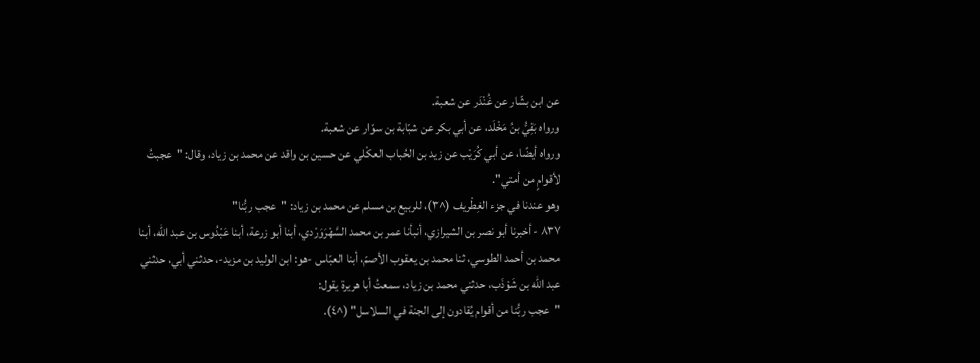عن ابن بشّار عن غُنْدَر عن شعبة.
ورواه بَقِيُّ بنُ مَخْلَد، عن أبي بكر عن شبّابة بن سوّار عن شعبة.
ورواه أيضًا، عن أبي كُرَيْب عن زيد بن الحُباب العكْلي عن حسين بن واقد عن محمد بن زياد، وقال: "عجبتُ لأقوامٍ من أمتي".
وهو عندنا في جزء الغِطْريف (^٣)، للربيع بن مسلم عن محمد بن زياد: "عجب ربُّنا"
٨٣٧ - أخبرنا أبو نصر بن الشيرازي، أنبأنا عمر بن محمد السَّهْرَوَرْدي، أبنا أبو زرعة، أبنا عَبْدُوس بن عبد الله، أبنا محمد بن أحمد الطوسي، ثنا محمد بن يعقوب الأصمّ، أبنا العبّاس -هو: ابن الوليد بن مزيد-، حدثني أبي، حدثني عبد الله بن شَوْذَب، حدثني محمد بن زياد، سمعتُ أبا هريرة يقول:
"عجب ربُّنا من أقوام يُقادون إلى الجنة في السلاسل" (^٤).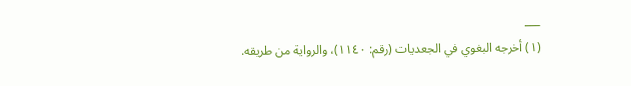___
(١) أخرجه البغوي في الجعديات (رقم: ١١٤٠)، والرواية من طريقه.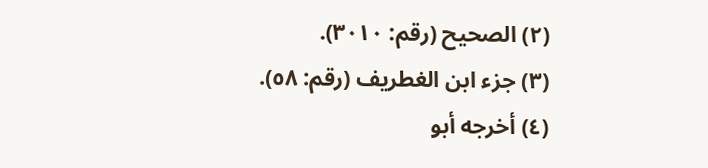(٢) الصحيح (رقم: ٣٠١٠).
(٣) جزء ابن الغطريف (رقم: ٥٨).
(٤) أخرجه أبو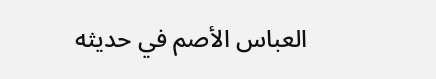العباس الأصم في حديثه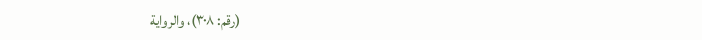(رقم: ٣٠٨)، والرواية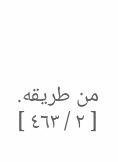من طريقه.
[ ٢ / ٤٦٣ ]